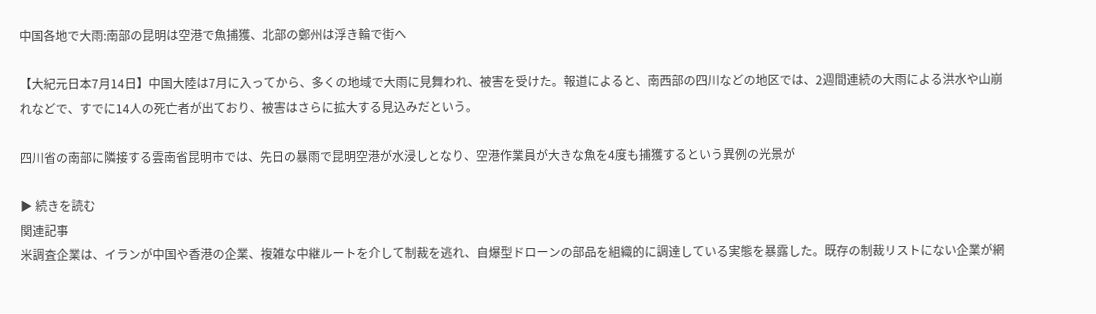中国各地で大雨:南部の昆明は空港で魚捕獲、北部の鄭州は浮き輪で街へ

【大紀元日本7月14日】中国大陸は7月に入ってから、多くの地域で大雨に見舞われ、被害を受けた。報道によると、南西部の四川などの地区では、2週間連続の大雨による洪水や山崩れなどで、すでに14人の死亡者が出ており、被害はさらに拡大する見込みだという。

四川省の南部に隣接する雲南省昆明市では、先日の暴雨で昆明空港が水浸しとなり、空港作業員が大きな魚を4度も捕獲するという異例の光景が

▶ 続きを読む
関連記事
米調査企業は、イランが中国や香港の企業、複雑な中継ルートを介して制裁を逃れ、自爆型ドローンの部品を組織的に調達している実態を暴露した。既存の制裁リストにない企業が網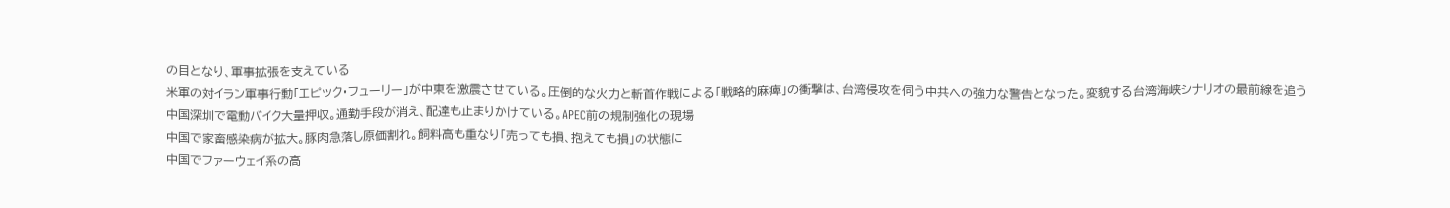の目となり、軍事拡張を支えている
米軍の対イラン軍事行動「エピック・フューリー」が中東を激震させている。圧倒的な火力と斬首作戦による「戦略的麻痺」の衝撃は、台湾侵攻を伺う中共への強力な警告となった。変貌する台湾海峡シナリオの最前線を追う
中国深圳で電動バイク大量押収。通勤手段が消え、配達も止まりかけている。APEC前の規制強化の現場
中国で家畜感染病が拡大。豚肉急落し原価割れ。飼料高も重なり「売っても損、抱えても損」の状態に
中国でファーウェイ系の高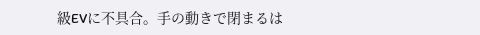級EVに不具合。手の動きで閉まるは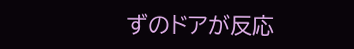ずのドアが反応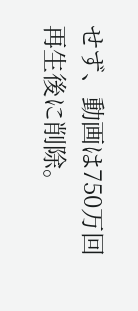せず、動画は750万回再生後に削除。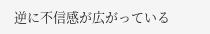逆に不信感が広がっている